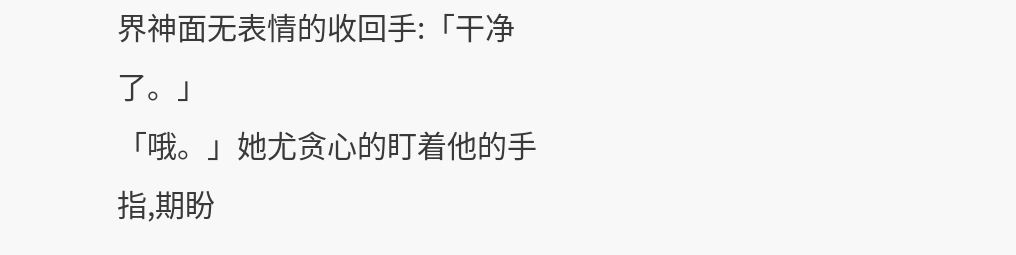界神面无表情的收回手:「干净了。」
「哦。」她尤贪心的盯着他的手指,期盼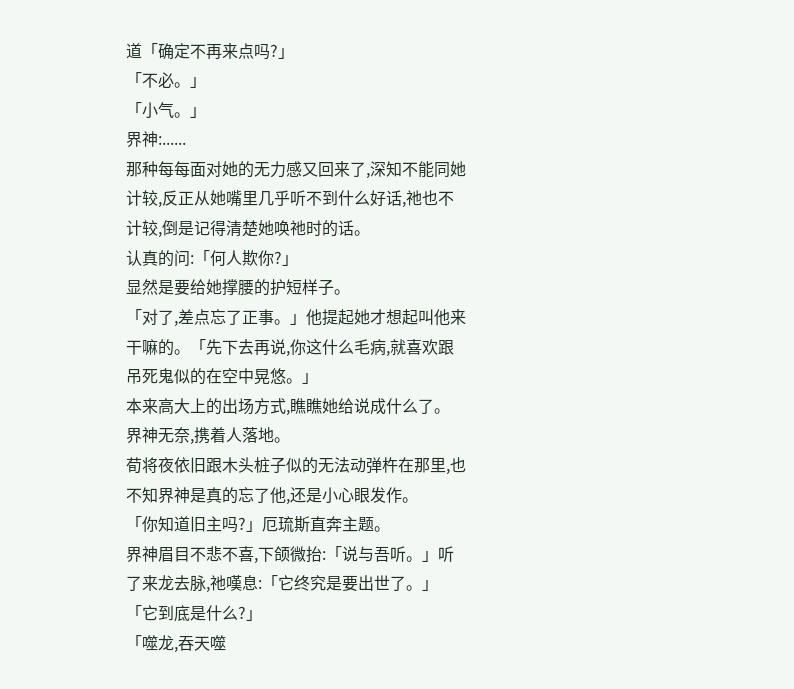道「确定不再来点吗?」
「不必。」
「小气。」
界神:......
那种每每面对她的无力感又回来了,深知不能同她计较,反正从她嘴里几乎听不到什么好话,祂也不计较,倒是记得清楚她唤祂时的话。
认真的问:「何人欺你?」
显然是要给她撑腰的护短样子。
「对了,差点忘了正事。」他提起她才想起叫他来干嘛的。「先下去再说,你这什么毛病,就喜欢跟吊死鬼似的在空中晃悠。」
本来高大上的出场方式,瞧瞧她给说成什么了。
界神无奈,携着人落地。
荀将夜依旧跟木头桩子似的无法动弹杵在那里,也不知界神是真的忘了他,还是小心眼发作。
「你知道旧主吗?」厄琉斯直奔主题。
界神眉目不悲不喜,下颌微抬:「说与吾听。」听了来龙去脉,祂嘆息:「它终究是要出世了。」
「它到底是什么?」
「噬龙,吞天噬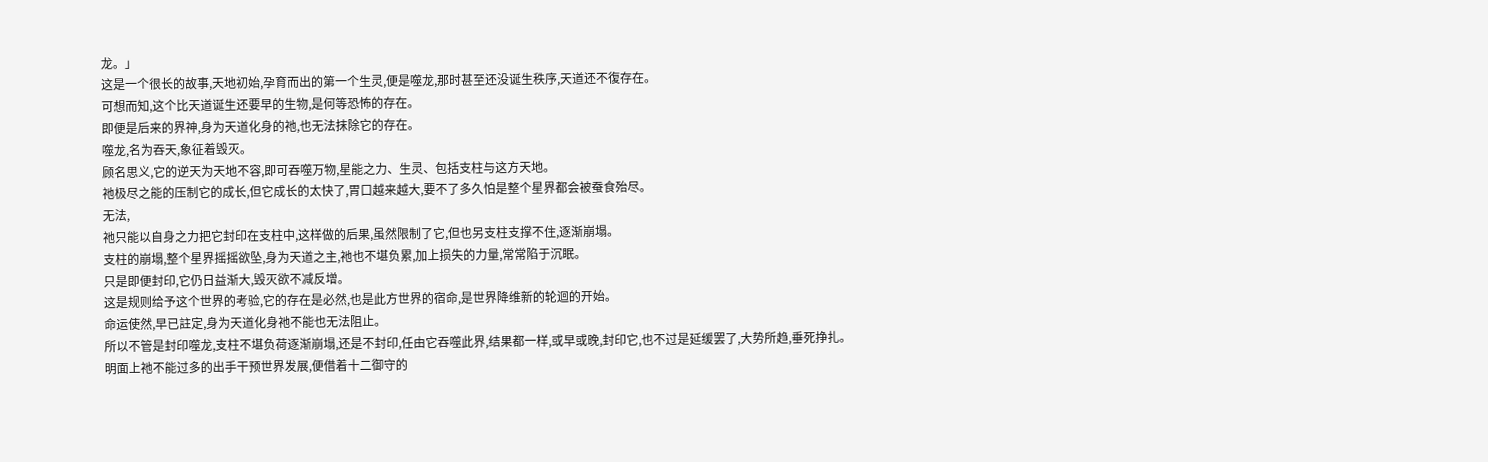龙。」
这是一个很长的故事,天地初始,孕育而出的第一个生灵,便是噬龙,那时甚至还没诞生秩序,天道还不復存在。
可想而知,这个比天道诞生还要早的生物,是何等恐怖的存在。
即便是后来的界神,身为天道化身的祂,也无法抹除它的存在。
噬龙,名为吞天,象征着毁灭。
顾名思义,它的逆天为天地不容,即可吞噬万物,星能之力、生灵、包括支柱与这方天地。
祂极尽之能的压制它的成长,但它成长的太快了,胃口越来越大,要不了多久怕是整个星界都会被蚕食殆尽。
无法,
祂只能以自身之力把它封印在支柱中,这样做的后果,虽然限制了它,但也另支柱支撑不住,逐渐崩塌。
支柱的崩塌,整个星界摇摇欲坠,身为天道之主,祂也不堪负累,加上损失的力量,常常陷于沉眠。
只是即便封印,它仍日益渐大,毁灭欲不减反增。
这是规则给予这个世界的考验,它的存在是必然,也是此方世界的宿命,是世界降维新的轮迴的开始。
命运使然,早已註定,身为天道化身祂不能也无法阻止。
所以不管是封印噬龙,支柱不堪负荷逐渐崩塌,还是不封印,任由它吞噬此界,结果都一样,或早或晚,封印它,也不过是延缓罢了,大势所趋,垂死挣扎。
明面上祂不能过多的出手干预世界发展,便借着十二御守的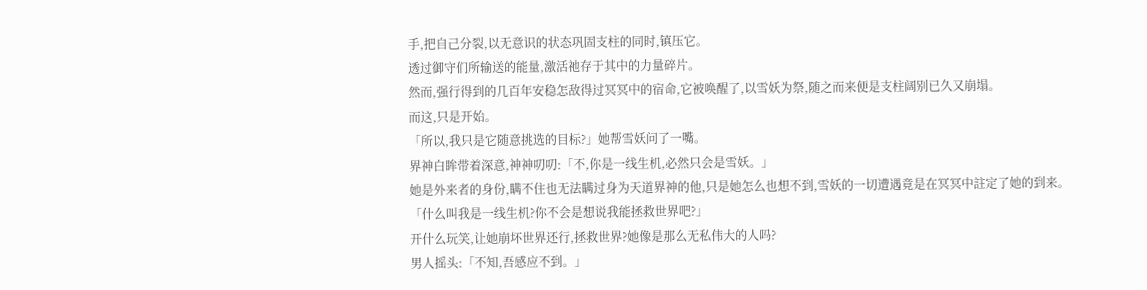手,把自己分裂,以无意识的状态巩固支柱的同时,镇压它。
透过御守们所输送的能量,激活祂存于其中的力量碎片。
然而,强行得到的几百年安稳怎敌得过冥冥中的宿命,它被唤醒了,以雪妖为祭,随之而来便是支柱阔别已久又崩塌。
而这,只是开始。
「所以,我只是它随意挑选的目标?」她帮雪妖问了一嘴。
界神白眸带着深意,神神叨叨:「不,你是一线生机,必然只会是雪妖。」
她是外来者的身份,瞒不住也无法瞒过身为天道界神的他,只是她怎么也想不到,雪妖的一切遭遇竟是在冥冥中註定了她的到来。
「什么叫我是一线生机?你不会是想说我能拯救世界吧?」
开什么玩笑,让她崩坏世界还行,拯救世界?她像是那么无私伟大的人吗?
男人摇头:「不知,吾感应不到。」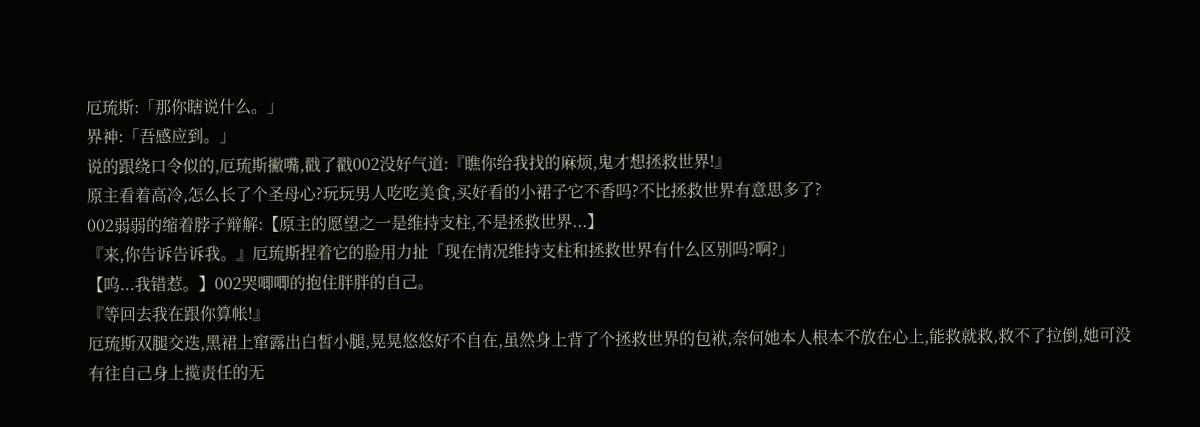厄琉斯:「那你瞎说什么。」
界神:「吾感应到。」
说的跟绕口令似的,厄琉斯撇嘴,戳了戳002没好气道:『瞧你给我找的麻烦,鬼才想拯救世界!』
原主看着高冷,怎么长了个圣母心?玩玩男人吃吃美食,买好看的小裙子它不香吗?不比拯救世界有意思多了?
002弱弱的缩着脖子辩解:【原主的愿望之一是维持支柱,不是拯救世界...】
『来,你告诉告诉我。』厄琉斯捏着它的脸用力扯「现在情况维持支柱和拯救世界有什么区别吗?啊?」
【呜...我错惹。】002哭唧唧的抱住胖胖的自己。
『等回去我在跟你算帐!』
厄琉斯双腿交迭,黑裙上窜露出白皙小腿,晃晃悠悠好不自在,虽然身上背了个拯救世界的包袱,奈何她本人根本不放在心上,能救就救,救不了拉倒,她可没有往自己身上揽责任的无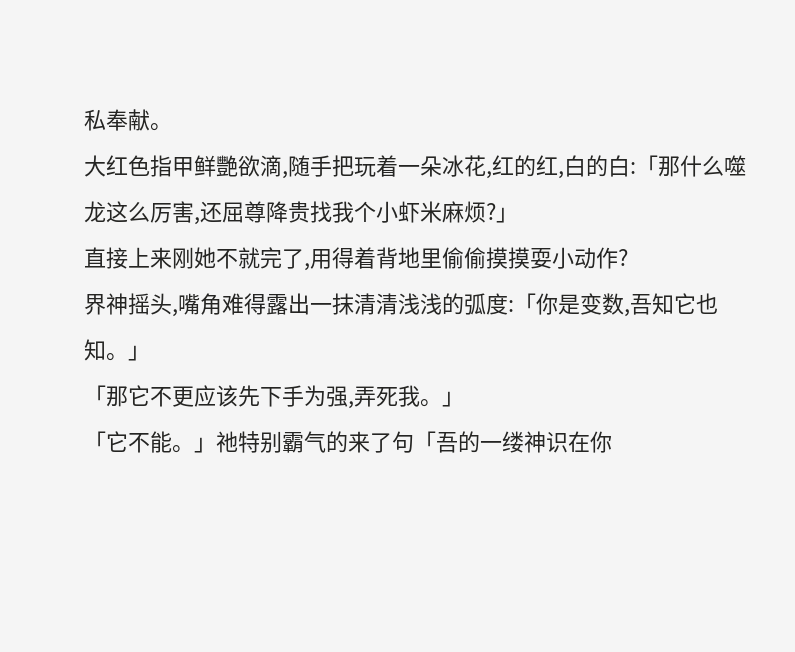私奉献。
大红色指甲鲜艷欲滴,随手把玩着一朵冰花,红的红,白的白:「那什么噬龙这么厉害,还屈尊降贵找我个小虾米麻烦?」
直接上来刚她不就完了,用得着背地里偷偷摸摸耍小动作?
界神摇头,嘴角难得露出一抹清清浅浅的弧度:「你是变数,吾知它也知。」
「那它不更应该先下手为强,弄死我。」
「它不能。」祂特别霸气的来了句「吾的一缕神识在你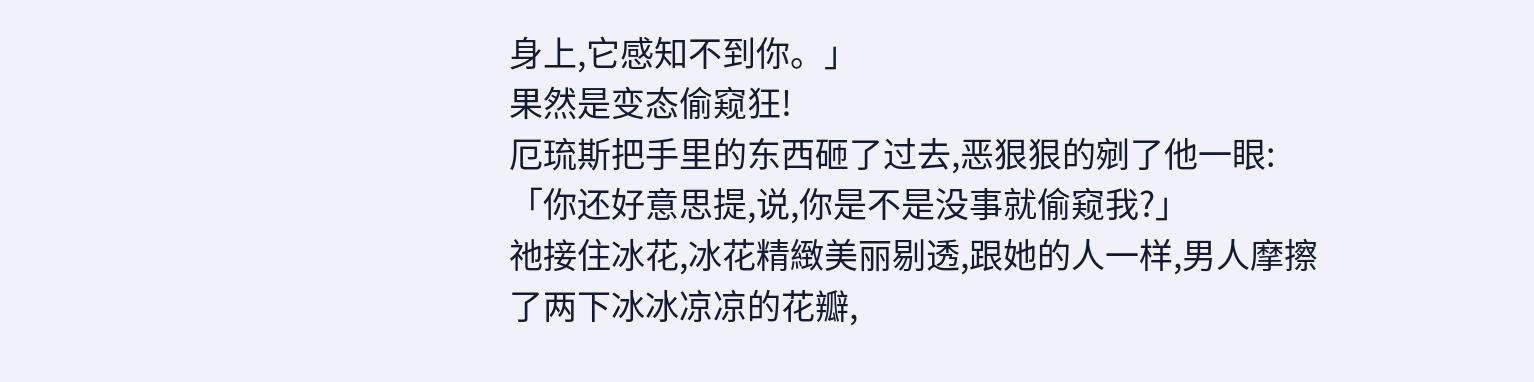身上,它感知不到你。」
果然是变态偷窥狂!
厄琉斯把手里的东西砸了过去,恶狠狠的剜了他一眼:「你还好意思提,说,你是不是没事就偷窥我?」
祂接住冰花,冰花精緻美丽剔透,跟她的人一样,男人摩擦了两下冰冰凉凉的花瓣,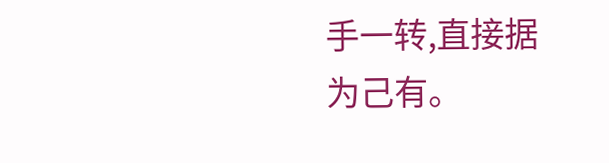手一转,直接据为己有。